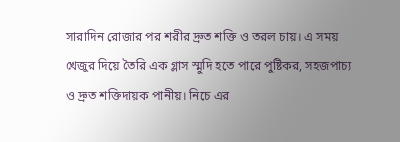সারাদিন রোজার পর শরীর দ্রুত শক্তি ও তরল চায়। এ সময় খেজুর দিয়ে তৈরি এক গ্লাস স্মুদি হতে পারে পুষ্টিকর, সহজপাচ্য ও দ্রুত শক্তিদায়ক পানীয়। নিচে এর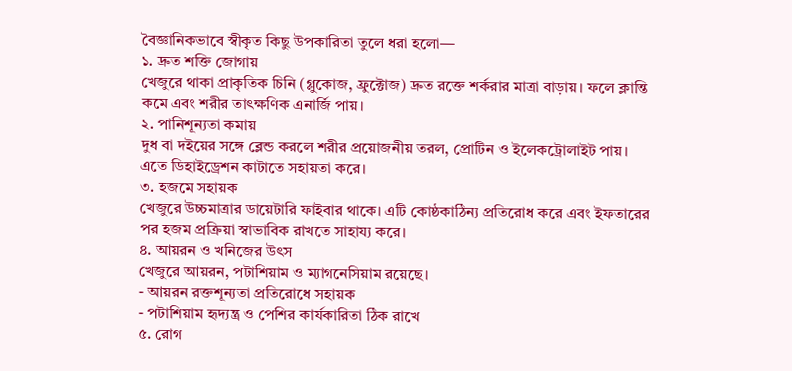বৈজ্ঞানিকভাবে স্বীকৃত কিছু উপকারিতা তুলে ধরা হলো—
১. দ্রুত শক্তি জোগায়
খেজুরে থাকা প্রাকৃতিক চিনি (গ্লুকোজ, ফ্রুক্টোজ) দ্রুত রক্তে শর্করার মাত্রা বাড়ায়। ফলে ক্লান্তি কমে এবং শরীর তাৎক্ষণিক এনার্জি পায়।
২. পানিশূন্যতা কমায়
দুধ বা দইয়ের সঙ্গে ব্লেন্ড করলে শরীর প্রয়োজনীয় তরল, প্রোটিন ও ইলেকট্রোলাইট পায়। এতে ডিহাইড্রেশন কাটাতে সহায়তা করে।
৩. হজমে সহায়ক
খেজুরে উচ্চমাত্রার ডায়েটারি ফাইবার থাকে। এটি কোষ্ঠকাঠিন্য প্রতিরোধ করে এবং ইফতারের পর হজম প্রক্রিয়া স্বাভাবিক রাখতে সাহায্য করে।
৪. আয়রন ও খনিজের উৎস
খেজুরে আয়রন, পটাশিয়াম ও ম্যাগনেসিয়াম রয়েছে।
- আয়রন রক্তশূন্যতা প্রতিরোধে সহায়ক
- পটাশিয়াম হৃদ্যন্ত্র ও পেশির কার্যকারিতা ঠিক রাখে
৫. রোগ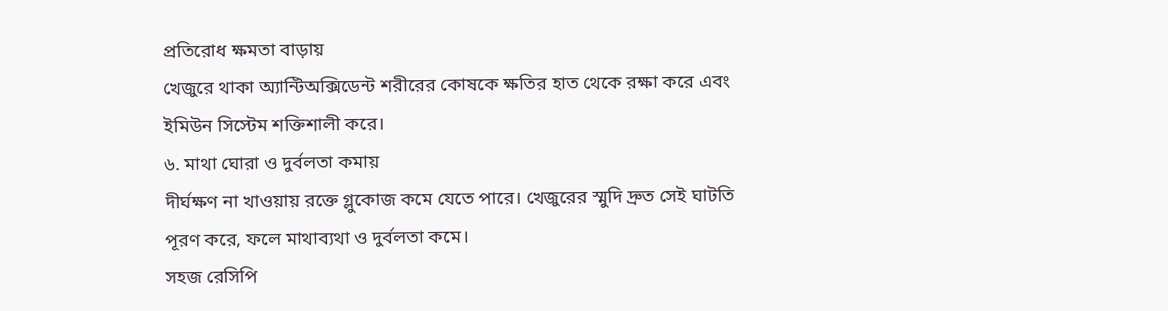প্রতিরোধ ক্ষমতা বাড়ায়
খেজুরে থাকা অ্যান্টিঅক্সিডেন্ট শরীরের কোষকে ক্ষতির হাত থেকে রক্ষা করে এবং ইমিউন সিস্টেম শক্তিশালী করে।
৬. মাথা ঘোরা ও দুর্বলতা কমায়
দীর্ঘক্ষণ না খাওয়ায় রক্তে গ্লুকোজ কমে যেতে পারে। খেজুরের স্মুদি দ্রুত সেই ঘাটতি পূরণ করে, ফলে মাথাব্যথা ও দুর্বলতা কমে।
সহজ রেসিপি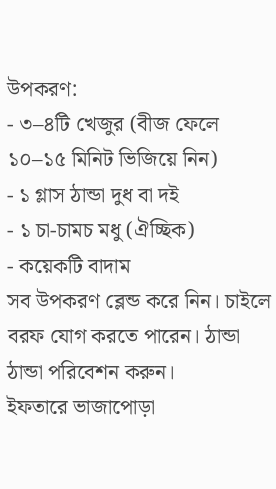উপকরণ:
- ৩–৪টি খেজুর (বীজ ফেলে ১০–১৫ মিনিট ভিজিয়ে নিন)
- ১ গ্লাস ঠান্ডা দুধ বা দই
- ১ চা-চামচ মধু (ঐচ্ছিক)
- কয়েকটি বাদাম
সব উপকরণ ব্লেন্ড করে নিন। চাইলে বরফ যোগ করতে পারেন। ঠান্ডা ঠান্ডা পরিবেশন করুন।
ইফতারে ভাজাপোড়া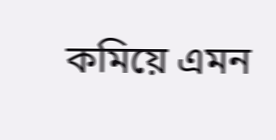কমিয়ে এমন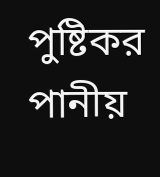পুষ্টিকর পানীয়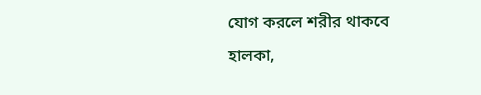যোগ করলে শরীর থাকবে হালকা,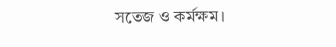সতেজ ও কর্মক্ষম।